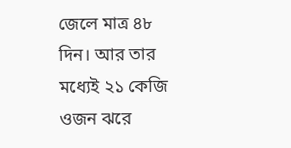জেলে মাত্র ৪৮ দিন। আর তার মধ্যেই ২১ কেজি ওজন ঝরে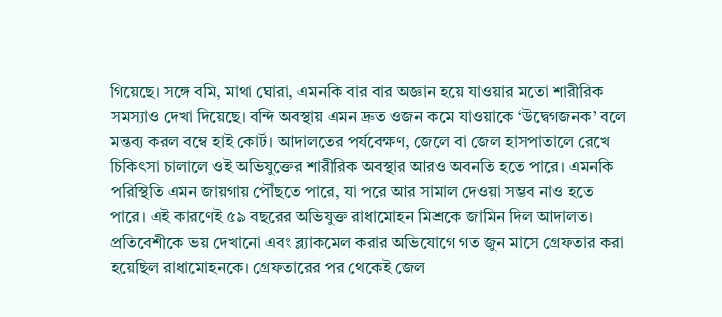গিয়েছে। সঙ্গে বমি, মাথা ঘোরা, এমনকি বার বার অজ্ঞান হয়ে যাওয়ার মতো শারীরিক সমস্যাও দেখা দিয়েছে। বন্দি অবস্থায় এমন দ্রুত ওজন কমে যাওয়াকে ‘উদ্বেগজনক’ বলে মন্তব্য করল বম্বে হাই কোর্ট। আদালতের পর্যবেক্ষণ, জেলে বা জেল হাসপাতালে রেখে চিকিৎসা চালালে ওই অভিযুক্তের শারীরিক অবস্থার আরও অবনতি হতে পারে। এমনকি পরিস্থিতি এমন জায়গায় পৌঁছতে পারে, যা পরে আর সামাল দেওয়া সম্ভব নাও হতে পারে। এই কারণেই ৫৯ বছরের অভিযুক্ত রাধামোহন মিশ্রকে জামিন দিল আদালত।
প্রতিবেশীকে ভয় দেখানো এবং ব্ল্যাকমেল করার অভিযোগে গত জুন মাসে গ্রেফতার করা হয়েছিল রাধামোহনকে। গ্রেফতারের পর থেকেই জেল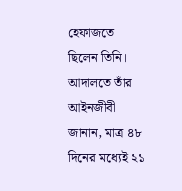হেফাজতে ছিলেন তিনি। আদালতে তাঁর আইনজীবী জানান, মাত্র ৪৮ দিনের মধ্যেই ২১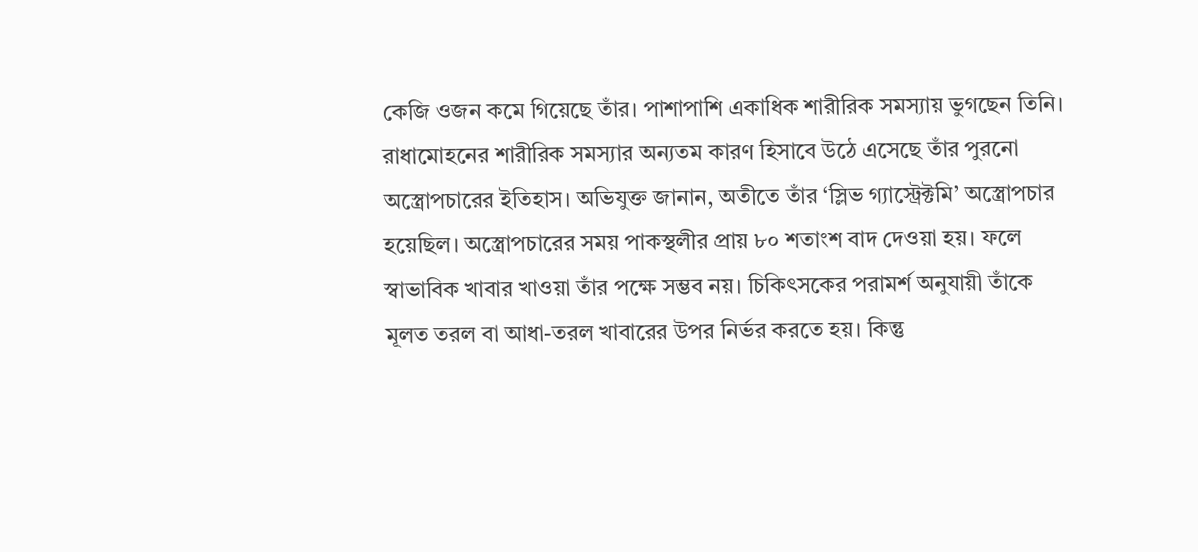কেজি ওজন কমে গিয়েছে তাঁর। পাশাপাশি একাধিক শারীরিক সমস্যায় ভুগছেন তিনি।
রাধামোহনের শারীরিক সমস্যার অন্যতম কারণ হিসাবে উঠে এসেছে তাঁর পুরনো অস্ত্রোপচারের ইতিহাস। অভিযুক্ত জানান, অতীতে তাঁর ‘স্লিভ গ্যাস্ট্রেক্টমি’ অস্ত্রোপচার হয়েছিল। অস্ত্রোপচারের সময় পাকস্থলীর প্রায় ৮০ শতাংশ বাদ দেওয়া হয়। ফলে স্বাভাবিক খাবার খাওয়া তাঁর পক্ষে সম্ভব নয়। চিকিৎসকের পরামর্শ অনুযায়ী তাঁকে মূলত তরল বা আধা-তরল খাবারের উপর নির্ভর করতে হয়। কিন্তু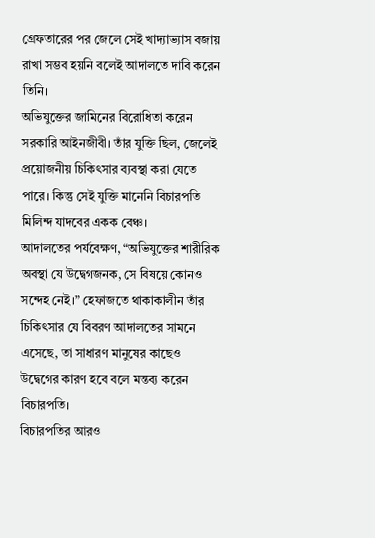গ্রেফতারের পর জেলে সেই খাদ্যাভ্যাস বজায় রাখা সম্ভব হয়নি বলেই আদালতে দাবি করেন তিনি।
অভিযুক্তের জামিনের বিরোধিতা করেন সরকারি আইনজীবী। তাঁর যুক্তি ছিল, জেলেই প্রয়োজনীয় চিকিৎসার ব্যবস্থা করা যেতে পারে। কিন্তু সেই যুক্তি মানেনি বিচারপতি মিলিন্দ যাদবের একক বেঞ্চ।
আদালতের পর্যবেক্ষণ, “অভিযুক্তের শারীরিক অবস্থা যে উদ্বেগজনক, সে বিষয়ে কোনও সন্দেহ নেই।” হেফাজতে থাকাকালীন তাঁর চিকিৎসার যে বিবরণ আদালতের সামনে এসেছে, তা সাধারণ মানুষের কাছেও উদ্বেগের কারণ হবে বলে মন্তব্য করেন বিচারপতি।
বিচারপতির আরও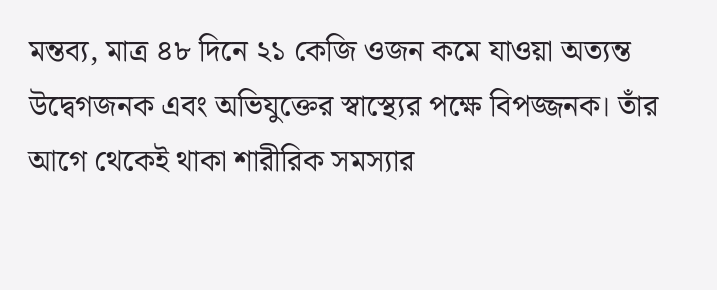মন্তব্য, মাত্র ৪৮ দিনে ২১ কেজি ওজন কমে যাওয়া অত্যন্ত উদ্বেগজনক এবং অভিযুক্তের স্বাস্থ্যের পক্ষে বিপজ্জনক। তাঁর আগে থেকেই থাকা শারীরিক সমস্যার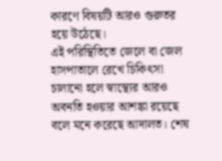কারণে বিষয়টি আরও গুরুতর হয়ে উঠেছে।
এই পরিস্থিতিতে জেলে বা জেল হাসপাতালে রেখে চিকিৎসা চালানো হলে স্বাস্থ্যের আরও অবনতি হওয়ার আশঙ্কা রয়েছে বলে মনে করেছে আদালত। শেষ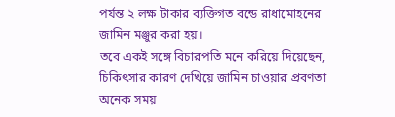পর্যন্ত ২ লক্ষ টাকার ব্যক্তিগত বন্ডে রাধামোহনের জামিন মঞ্জুর করা হয়।
তবে একই সঙ্গে বিচারপতি মনে করিয়ে দিয়েছেন, চিকিৎসার কারণ দেখিয়ে জামিন চাওয়ার প্রবণতা অনেক সময়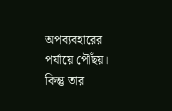অপব্যবহারের পর্যায়ে পৌঁছয়। কিন্তু তার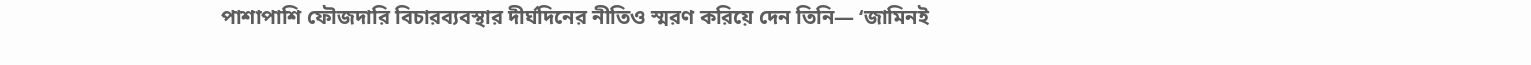পাশাপাশি ফৌজদারি বিচারব্যবস্থার দীর্ঘদিনের নীতিও স্মরণ করিয়ে দেন তিনি— ‘জামিনই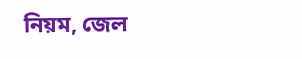নিয়ম, জেল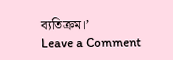ব্যতিক্রম।’
Leave a Comment